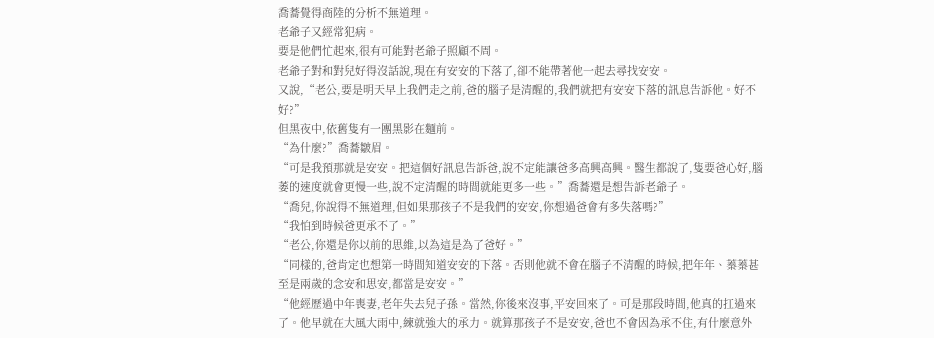喬蕎覺得商陸的分析不無道理。
老爺子又經常犯病。
要是他們忙起來,很有可能對老爺子照顧不周。
老爺子對和對兒好得沒話說,現在有安安的下落了,卻不能帶著他一起去尋找安安。
又說,“老公,要是明天早上我們走之前,爸的腦子是清醒的,我們就把有安安下落的訊息告訴他。好不好?”
但黑夜中,依舊隻有一團黑影在麵前。
“為什麼?”喬蕎皺眉。
“可是我預那就是安安。把這個好訊息告訴爸,說不定能讓爸多高興高興。醫生都說了,隻要爸心好,腦萎的速度就會更慢一些,說不定清醒的時間就能更多一些。”喬蕎還是想告訴老爺子。
“喬兒,你說得不無道理,但如果那孩子不是我們的安安,你想過爸會有多失落嗎?”
“我怕到時候爸更承不了。”
“老公,你還是你以前的思維,以為這是為了爸好。”
“同樣的,爸肯定也想第一時間知道安安的下落。否則他就不會在腦子不清醒的時候,把年年、蓁蓁甚至是兩歲的念安和思安,都當是安安。”
“他經歷過中年喪妻,老年失去兒子孫。當然,你後來沒事,平安回來了。可是那段時間,他真的扛過來了。他早就在大風大雨中,練就強大的承力。就算那孩子不是安安,爸也不會因為承不住,有什麼意外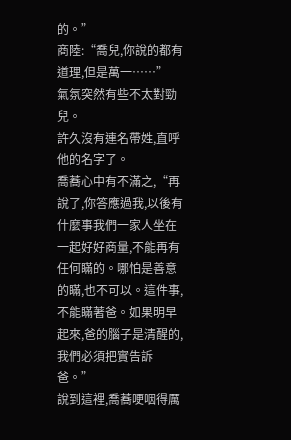的。”
商陸:“喬兒,你說的都有道理,但是萬一……”
氣氛突然有些不太對勁兒。
許久沒有連名帶姓,直呼他的名字了。
喬蕎心中有不滿之,“再說了,你答應過我,以後有什麼事我們一家人坐在一起好好商量,不能再有任何瞞的。哪怕是善意的瞞,也不可以。這件事,不能瞞著爸。如果明早起來,爸的腦子是清醒的,我們必須把實告訴爸。”
說到這裡,喬蕎哽咽得厲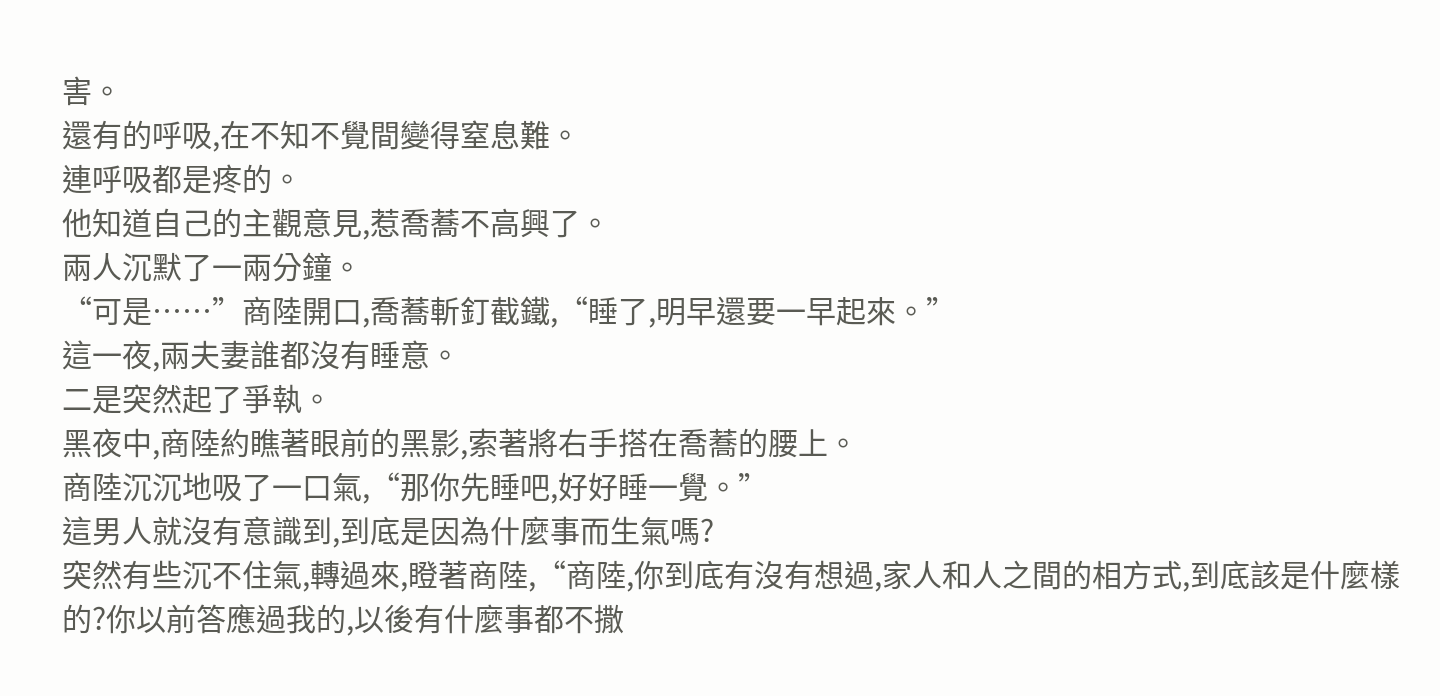害。
還有的呼吸,在不知不覺間變得窒息難。
連呼吸都是疼的。
他知道自己的主觀意見,惹喬蕎不高興了。
兩人沉默了一兩分鐘。
“可是……”商陸開口,喬蕎斬釘截鐵,“睡了,明早還要一早起來。”
這一夜,兩夫妻誰都沒有睡意。
二是突然起了爭執。
黑夜中,商陸約瞧著眼前的黑影,索著將右手搭在喬蕎的腰上。
商陸沉沉地吸了一口氣,“那你先睡吧,好好睡一覺。”
這男人就沒有意識到,到底是因為什麼事而生氣嗎?
突然有些沉不住氣,轉過來,瞪著商陸,“商陸,你到底有沒有想過,家人和人之間的相方式,到底該是什麼樣的?你以前答應過我的,以後有什麼事都不撒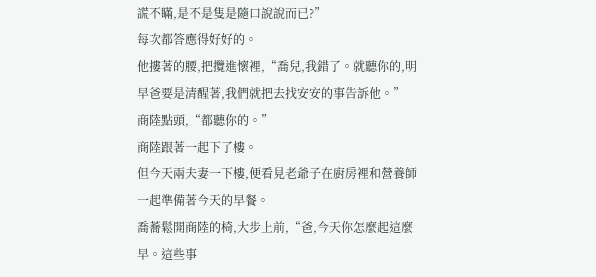謊不瞞,是不是隻是隨口說說而已?”
每次都答應得好好的。
他摟著的腰,把攬進懷裡,“喬兒,我錯了。就聽你的,明早爸要是清醒著,我們就把去找安安的事告訴他。”
商陸點頭,“都聽你的。”
商陸跟著一起下了樓。
但今天兩夫妻一下樓,便看見老爺子在廚房裡和營養師一起準備著今天的早餐。
喬蕎鬆開商陸的椅,大步上前,“爸,今天你怎麼起這麼早。這些事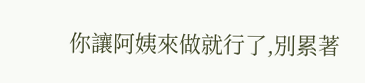你讓阿姨來做就行了,別累著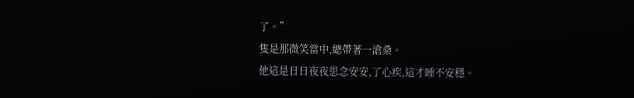了。”
隻是那微笑當中,總帶著一滄桑。
他這是日日夜夜思念安安,了心疾,這才睡不安穩。